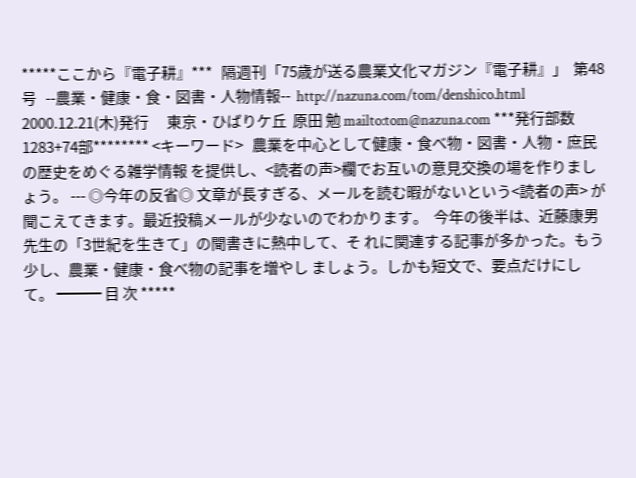*****ここから『電子耕』***   隔週刊「75歳が送る農業文化マガジン『電子耕』」  第48号   --農業・健康・食・図書・人物情報--  http://nazuna.com/tom/denshico.html 2000.12.21(木)発行      東京・ひばりケ丘  原田 勉 mailto:tom@nazuna.com ***発行部数1283+74部******** <キーワード>   農業を中心として健康・食べ物・図書・人物・庶民の歴史をめぐる雑学情報 を提供し、<読者の声>欄でお互いの意見交換の場を作りましょう。 --- ◎今年の反省◎ 文章が長すぎる、メールを読む暇がないという<読者の声> が聞こえてきます。最近投稿メールが少ないのでわかります。  今年の後半は、近藤康男先生の「3世紀を生きて」の聞書きに熱中して、そ れに関連する記事が多かった。もう少し、農業・健康・食べ物の記事を増やし ましょう。しかも短文で、要点だけにして。 ━━━ 目 次 *****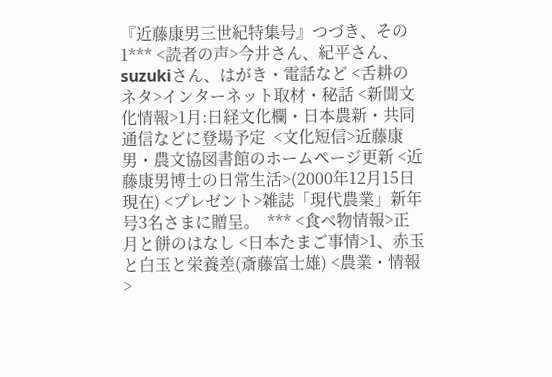『近藤康男三世紀特集号』つづき、その1*** <読者の声>今井さん、紀平さん、suzukiさん、はがき・電話など <舌耕のネタ>インターネット取材・秘話 <新聞文化情報>1月:日経文化欄・日本農新・共同通信などに登場予定  <文化短信>近藤康男・農文協図書館のホームページ更新 <近藤康男博士の日常生活>(2000年12月15日現在) <プレゼント>雑誌「現代農業」新年号3名さまに贈呈。  *** <食べ物情報>正月と餅のはなし <日本たまご事情>1、赤玉と白玉と栄養差(斎藤富士雄) <農業・情報>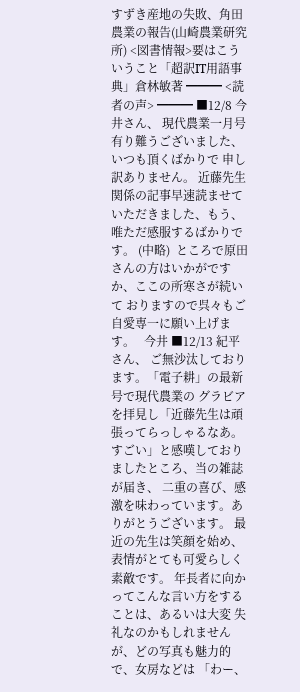すずき産地の失敗、角田農業の報告(山崎農業研究所) <図書情報>要はこういうこと「超訳IT用語事典」倉林敏著 ━━━ <読者の声> ━━━ ■12/8 今井さん、 現代農業一月号有り難うございました、いつも頂くばかりで 申し訳ありません。 近藤先生関係の記事早速読ませて いただきました、もう、唯ただ感服するばかりです。 (中略)  ところで原田さんの方はいかがですか、ここの所寒さが続いて おりますので呉々もご自愛専一に願い上げます。   今井 ■12/13 紀平さん、 ご無沙汰しております。「電子耕」の最新号で現代農業の グラビアを拝見し「近藤先生は頑張ってらっしゃるなあ。 すごい」と感嘆しておりましたところ、当の雑誌が届き、 二重の喜び、感激を味わっています。ありがとうございます。 最近の先生は笑顔を始め、表情がとても可愛らしく素敵です。 年長者に向かってこんな言い方をすることは、あるいは大変 失礼なのかもしれませんが、どの写真も魅力的で、女房などは 「わー、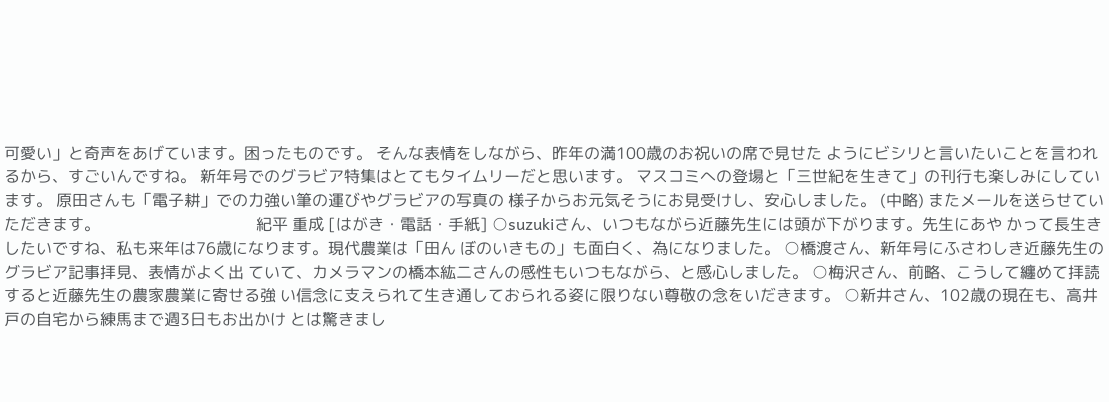可愛い」と奇声をあげています。困ったものです。 そんな表情をしながら、昨年の満100歳のお祝いの席で見せた ようにビシリと言いたいことを言われるから、すごいんですね。 新年号でのグラビア特集はとてもタイムリーだと思います。 マスコミへの登場と「三世紀を生きて」の刊行も楽しみにしています。 原田さんも「電子耕」での力強い筆の運びやグラビアの写真の 様子からお元気そうにお見受けし、安心しました。 (中略) またメールを送らせていただきます。                                       紀平 重成 [はがき・電話・手紙] ○suzukiさん、いつもながら近藤先生には頭が下がります。先生にあや かって長生きしたいですね、私も来年は76歳になります。現代農業は「田ん ぼのいきもの」も面白く、為になりました。 ○橋渡さん、新年号にふさわしき近藤先生のグラビア記事拝見、表情がよく出 ていて、カメラマンの橋本紘二さんの感性もいつもながら、と感心しました。 ○梅沢さん、前略、こうして纏めて拝読すると近藤先生の農家農業に寄せる強 い信念に支えられて生き通しておられる姿に限りない尊敬の念をいだきます。 ○新井さん、102歳の現在も、高井戸の自宅から練馬まで週3日もお出かけ とは驚きまし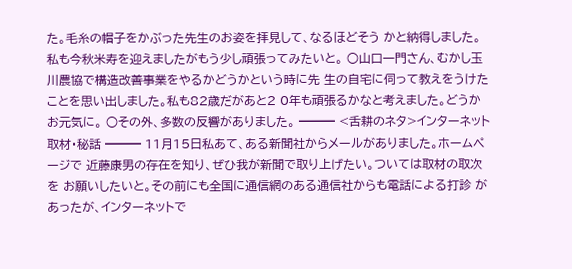た。毛糸の帽子をかぶった先生のお姿を拝見して、なるほどそう かと納得しました。私も今秋米寿を迎えましたがもう少し頑張ってみたいと。 ○山口一門さん、むかし玉川農協で構造改善事業をやるかどうかという時に先 生の自宅に伺って教えをうけたことを思い出しました。私も82歳だがあと2 0年も頑張るかなと考えました。どうかお元気に。 ○その外、多数の反響がありました。 ━━━ <舌耕のネタ>インターネット取材・秘話 ━━━ 11月15日私あて、ある新聞社からメールがありました。ホームページで 近藤康男の存在を知り、ぜひ我が新聞で取り上げたい。ついては取材の取次を お願いしたいと。その前にも全国に通信網のある通信社からも電話による打診 があったが、インターネットで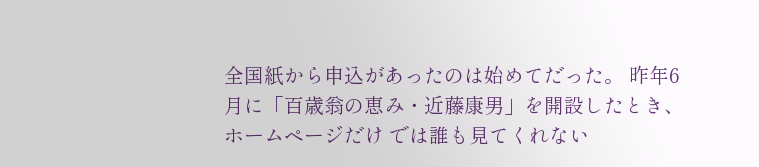全国紙から申込があったのは始めてだった。 昨年6月に「百歳翁の恵み・近藤康男」を開設したとき、ホームページだけ では誰も見てくれない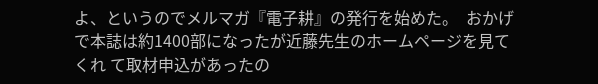よ、というのでメルマガ『電子耕』の発行を始めた。  おかげで本誌は約1400部になったが近藤先生のホームページを見てくれ て取材申込があったの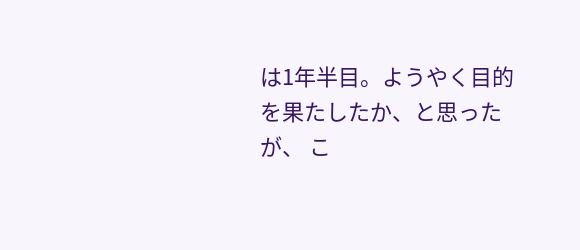は1年半目。ようやく目的を果たしたか、と思ったが、 こ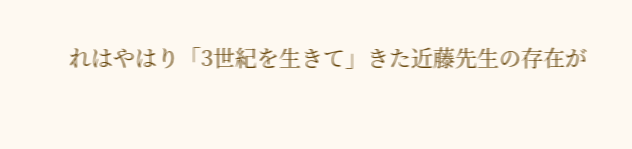れはやはり「3世紀を生きて」きた近藤先生の存在が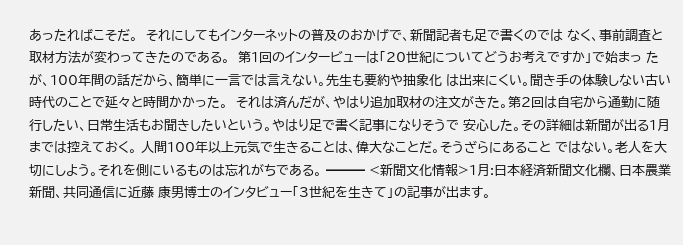あったればこそだ。  それにしてもインターネットの普及のおかげで、新聞記者も足で書くのでは なく、事前調査と取材方法が変わってきたのである。  第1回のインタービューは「20世紀についてどうお考えですか」で始まっ たが、100年間の話だから、簡単に一言では言えない。先生も要約や抽象化 は出来にくい。聞き手の体験しない古い時代のことで延々と時間かかった。  それは済んだが、やはり追加取材の注文がきた。第2回は自宅から通勤に随 行したい、日常生活もお聞きしたいという。やはり足で書く記事になりそうで 安心した。その詳細は新聞が出る1月までは控えておく。 人間100年以上元気で生きることは、偉大なことだ。そうざらにあること ではない。老人を大切にしよう。それを側にいるものは忘れがちである。 ━━━ <新聞文化情報>1月:日本経済新聞文化欄、日本農業新聞、共同通信に近藤 康男博士のインタビュー「3世紀を生きて」の記事が出ます。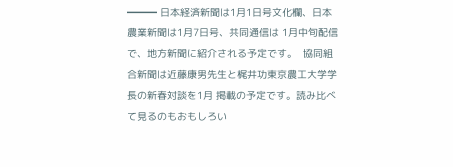━━━ 日本経済新聞は1月1日号文化欄、日本農業新聞は1月7日号、共同通信は 1月中旬配信で、地方新聞に紹介される予定です。  協同組合新聞は近藤康男先生と梶井功東京農工大学学長の新春対談を1月 掲載の予定です。読み比べて見るのもおもしろい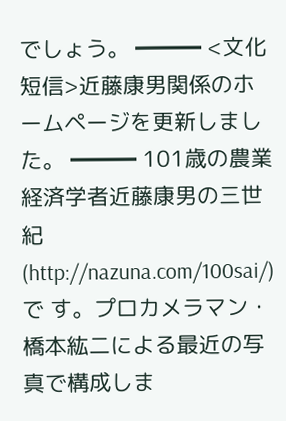でしょう。 ━━━ <文化短信>近藤康男関係のホームページを更新しました。 ━━━ 101歳の農業経済学者近藤康男の三世紀(http://nazuna.com/100sai/)で す。プロカメラマン・橋本紘二による最近の写真で構成しま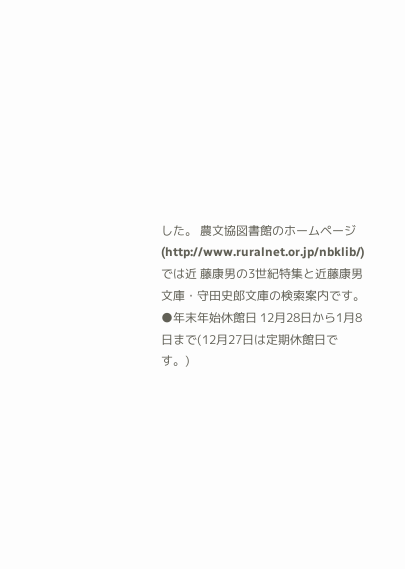した。 農文協図書館のホームページ(http://www.ruralnet.or.jp/nbklib/)では近 藤康男の3世紀特集と近藤康男文庫・守田史郎文庫の検索案内です。 ●年末年始休館日 12月28日から1月8日まで(12月27日は定期休館日です。)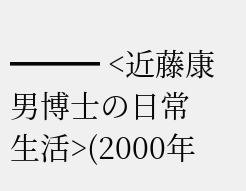━━━ <近藤康男博士の日常生活>(2000年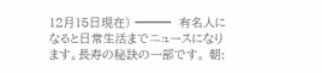12月15日現在) ━━━  有名人になると日常生活までニュースになります。長寿の秘訣の一部です。 朝: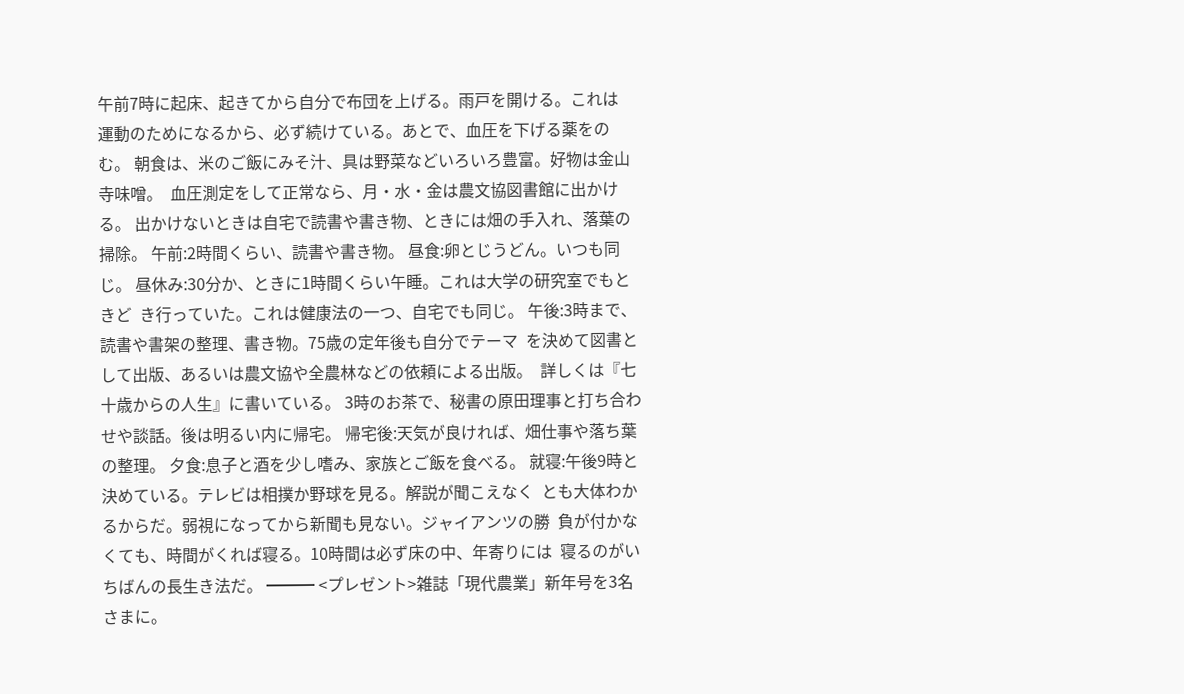午前7時に起床、起きてから自分で布団を上げる。雨戸を開ける。これは  運動のためになるから、必ず続けている。あとで、血圧を下げる薬をのむ。 朝食は、米のご飯にみそ汁、具は野菜などいろいろ豊富。好物は金山寺味噌。  血圧測定をして正常なら、月・水・金は農文協図書館に出かける。 出かけないときは自宅で読書や書き物、ときには畑の手入れ、落葉の掃除。 午前:2時間くらい、読書や書き物。 昼食:卵とじうどん。いつも同じ。 昼休み:30分か、ときに1時間くらい午睡。これは大学の研究室でもときど  き行っていた。これは健康法の一つ、自宅でも同じ。 午後:3時まで、読書や書架の整理、書き物。75歳の定年後も自分でテーマ  を決めて図書として出版、あるいは農文協や全農林などの依頼による出版。  詳しくは『七十歳からの人生』に書いている。 3時のお茶で、秘書の原田理事と打ち合わせや談話。後は明るい内に帰宅。 帰宅後:天気が良ければ、畑仕事や落ち葉の整理。 夕食:息子と酒を少し嗜み、家族とご飯を食べる。 就寝:午後9時と決めている。テレビは相撲か野球を見る。解説が聞こえなく  とも大体わかるからだ。弱視になってから新聞も見ない。ジャイアンツの勝  負が付かなくても、時間がくれば寝る。10時間は必ず床の中、年寄りには  寝るのがいちばんの長生き法だ。 ━━━ <プレゼント>雑誌「現代農業」新年号を3名さまに。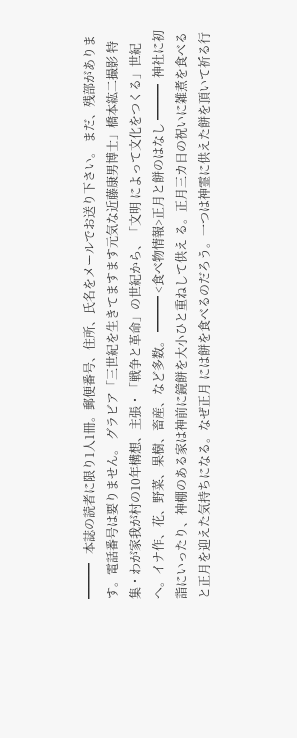━━━   本誌の読者に限り1人1冊。郵便番号、住所、氏名をメールでお送り下さい。 まだ、残部があります。電話番号は要りません。 グラビア「三世紀を生きてますます元気な近藤康男博士」橋本紘二撮影 特集・わが家我が村の10年構想、主張・「戦争と革命」の世紀から、「文明 によって文化をつくる」世紀へ。イナ作、花、野菜、果樹、畜産、など多数。 ━━━ <食べ物情報>正月と餅のはなし ━━━  神社に初詣にいったり、神棚のある家は神前に鏡餅を大小ひと重ねして供え る。正月三カ日の祝いに雑煮を食べると正月を迎えた気持ちになる。なぜ正月 には餅を食べるのだろう。一つは神霊に供えた餅を頂いて祈る行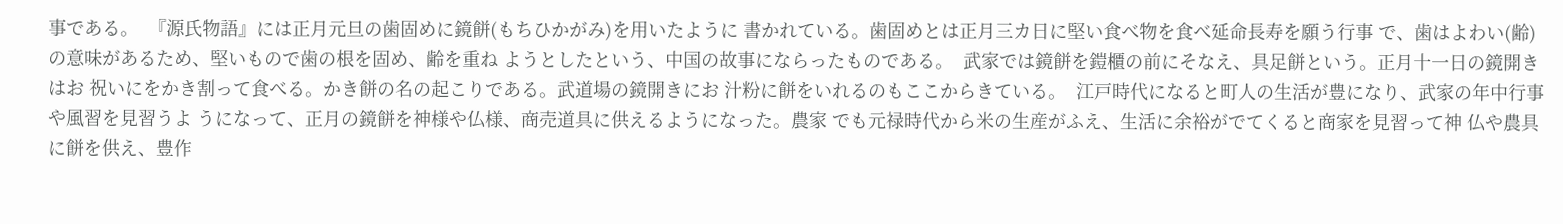事である。  『源氏物語』には正月元旦の歯固めに鏡餅(もちひかがみ)を用いたように 書かれている。歯固めとは正月三カ日に堅い食べ物を食べ延命長寿を願う行事 で、歯はよわい(齢)の意味があるため、堅いもので歯の根を固め、齢を重ね ようとしたという、中国の故事にならったものである。  武家では鏡餅を鎧櫃の前にそなえ、具足餅という。正月十一日の鏡開きはお 祝いにをかき割って食べる。かき餅の名の起こりである。武道場の鏡開きにお 汁粉に餅をいれるのもここからきている。  江戸時代になると町人の生活が豊になり、武家の年中行事や風習を見習うよ うになって、正月の鏡餅を神様や仏様、商売道具に供えるようになった。農家 でも元禄時代から米の生産がふえ、生活に余裕がでてくると商家を見習って神 仏や農具に餅を供え、豊作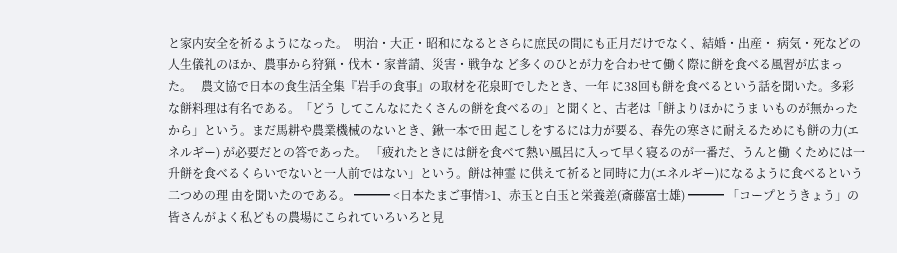と家内安全を祈るようになった。  明治・大正・昭和になるとさらに庶民の間にも正月だけでなく、結婚・出産・ 病気・死などの人生儀礼のほか、農事から狩猟・伐木・家普請、災害・戦争な ど多くのひとが力を合わせて働く際に餅を食べる風習が広まった。   農文協で日本の食生活全集『岩手の食事』の取材を花泉町でしたとき、一年 に38回も餅を食べるという話を聞いた。多彩な餅料理は有名である。「どう してこんなにたくさんの餅を食べるの」と聞くと、古老は「餅よりほかにうま いものが無かったから」という。まだ馬耕や農業機械のないとき、鍬一本で田 起こしをするには力が要る、春先の寒さに耐えるためにも餅の力(エネルギー) が必要だとの答であった。 「疲れたときには餅を食べて熱い風呂に入って早く寝るのが一番だ、うんと働 くためには一升餅を食べるくらいでないと一人前ではない」という。餅は神霊 に供えて祈ると同時に力(エネルギー)になるように食べるという二つめの理 由を聞いたのである。 ━━━ <日本たまご事情>1、赤玉と白玉と栄養差(斎藤富士雄) ━━━ 「コープとうきょう」の皆さんがよく私どもの農場にこられていろいろと見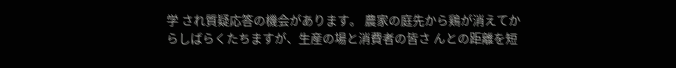学 され質疑応答の機会があります。 農家の庭先から鶏が消えてからしばらくたちますが、生産の場と消費者の皆さ んとの距離を短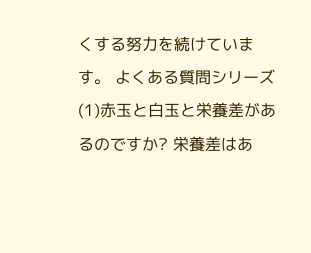くする努力を続けています。 よくある質問シリーズ (1)赤玉と白玉と栄養差があるのですか? 栄養差はあ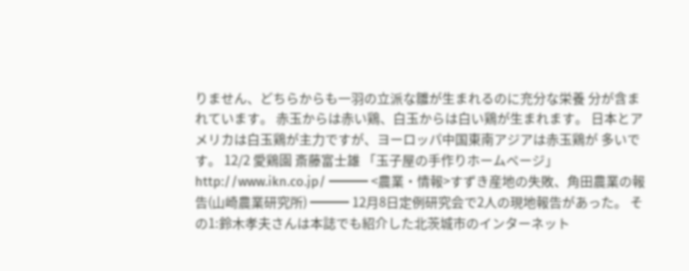りません、どちらからも一羽の立派な雛が生まれるのに充分な栄養 分が含まれています。 赤玉からは赤い鶏、白玉からは白い鶏が生まれます。 日本とアメリカは白玉鶏が主力ですが、ヨーロッパ中国東南アジアは赤玉鶏が 多いです。 12/2 愛鶏園 斎藤富士雄 「玉子屋の手作りホームページ」 http://www.ikn.co.jp/ ━━━ <農業・情報>すずき産地の失敗、角田農業の報告(山崎農業研究所) ━━━ 12月8日定例研究会で2人の現地報告があった。 その1:鈴木孝夫さんは本誌でも紹介した北茨城市のインターネット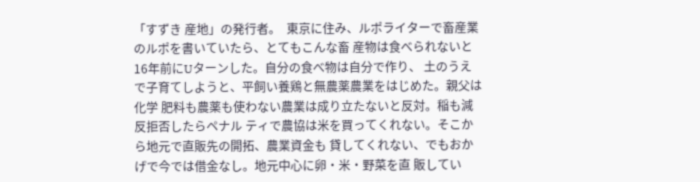「すずき 産地」の発行者。  東京に住み、ルポライターで畜産業のルポを書いていたら、とてもこんな畜 産物は食べられないと16年前にUターンした。自分の食べ物は自分で作り、 土のうえで子育てしようと、平飼い養鶏と無農薬農業をはじめた。親父は化学 肥料も農薬も使わない農業は成り立たないと反対。稲も減反拒否したらペナル ティで農協は米を買ってくれない。そこから地元で直販先の開拓、農業資金も 貸してくれない、でもおかげで今では借金なし。地元中心に卵・米・野菜を直 販してい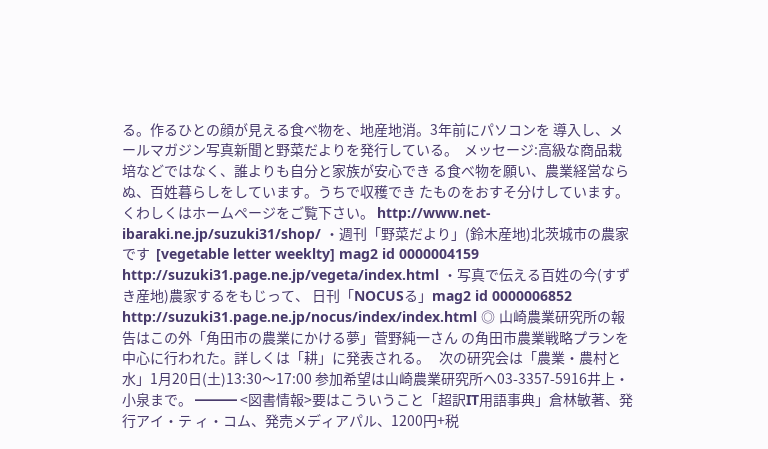る。作るひとの顔が見える食べ物を、地産地消。3年前にパソコンを 導入し、メールマガジン写真新聞と野菜だよりを発行している。  メッセージ:高級な商品栽培などではなく、誰よりも自分と家族が安心でき る食べ物を願い、農業経営ならぬ、百姓暮らしをしています。うちで収穫でき たものをおすそ分けしています。くわしくはホームページをご覧下さい。 http://www.net-ibaraki.ne.jp/suzuki31/shop/ ・週刊「野菜だより」(鈴木産地)北茨城市の農家です  [vegetable letter weeklty] mag2 id 0000004159 http://suzuki31.page.ne.jp/vegeta/index.html ・写真で伝える百姓の今(すずき産地)農家するをもじって、 日刊「NOCUSる」mag2 id 0000006852 http://suzuki31.page.ne.jp/nocus/index/index.html ◎ 山崎農業研究所の報告はこの外「角田市の農業にかける夢」菅野純一さん の角田市農業戦略プランを中心に行われた。詳しくは「耕」に発表される。   次の研究会は「農業・農村と水」1月20日(土)13:30〜17:00 参加希望は山崎農業研究所へ03-3357-5916井上・小泉まで。 ━━━ <図書情報>要はこういうこと「超訳IT用語事典」倉林敏著、発行アイ・テ ィ・コム、発売メディアパル、1200円+税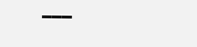━━━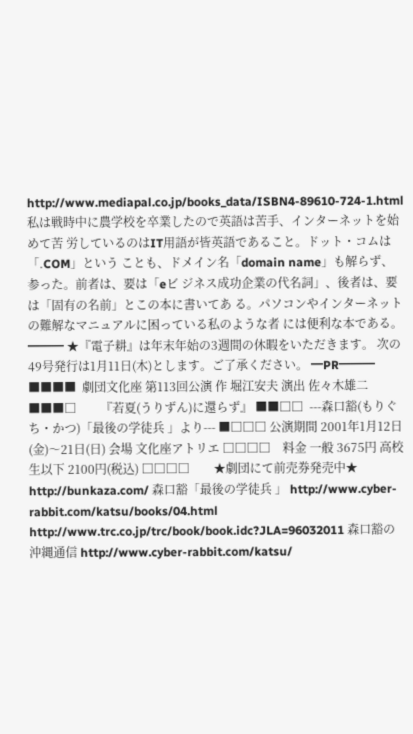http://www.mediapal.co.jp/books_data/ISBN4-89610-724-1.html 私は戦時中に農学校を卒業したので英語は苦手、インターネットを始めて苦 労しているのはIT用語が皆英語であること。ドット・コムは「.COM」という ことも、ドメイン名「domain name」も解らず、参った。前者は、要は「eビ ジネス成功企業の代名詞」、後者は、要は「固有の名前」とこの本に書いてあ る。パソコンやインターネットの難解なマニュアルに困っている私のような者 には便利な本である。 ━━━ ★『電子耕』は年末年始の3週間の休暇をいただきます。 次の49号発行は1月11日(木)とします。ご了承ください。 ━PR━━━ ■■■■  劇団文化座 第113回公演 作 堀江安夫 演出 佐々木雄二 ■■■□        『若夏(うりずん)に還らず』 ■■□□  ---森口豁(もりぐち・かつ)「最後の学徒兵 」より--- ■□□□ 公演期間 2001年1月12日(金)〜21日(日) 会場 文化座アトリエ □□□□    料金 一般 3675円 高校生以下 2100円(税込) □□□□        ★劇団にて前売券発売中★ http://bunkaza.com/ 森口豁「最後の学徒兵 」 http://www.cyber-rabbit.com/katsu/books/04.html http://www.trc.co.jp/trc/book/book.idc?JLA=96032011 森口豁の沖縄通信 http://www.cyber-rabbit.com/katsu/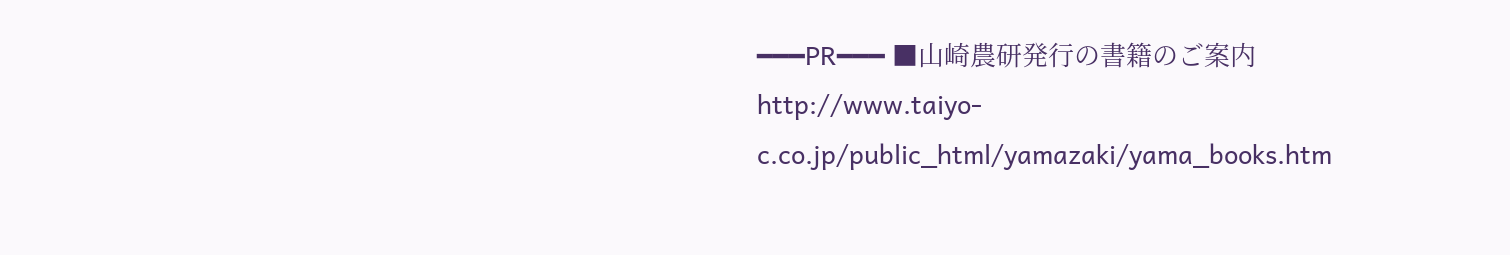━━━PR━━━ ■山崎農研発行の書籍のご案内 http://www.taiyo-c.co.jp/public_html/yamazaki/yama_books.htm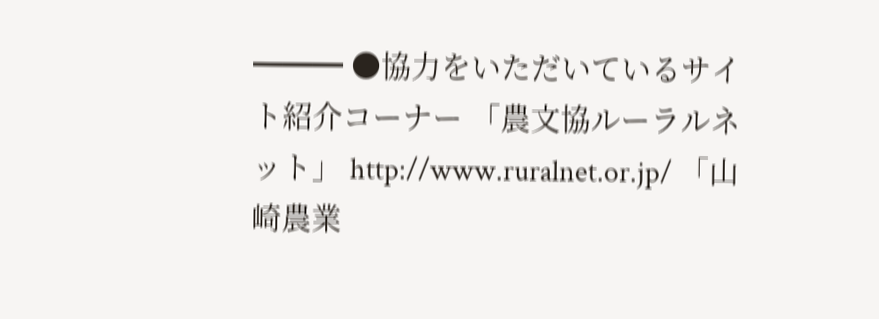━━━ ●協力をいただいているサイト紹介コーナー 「農文協ルーラルネット」 http://www.ruralnet.or.jp/ 「山崎農業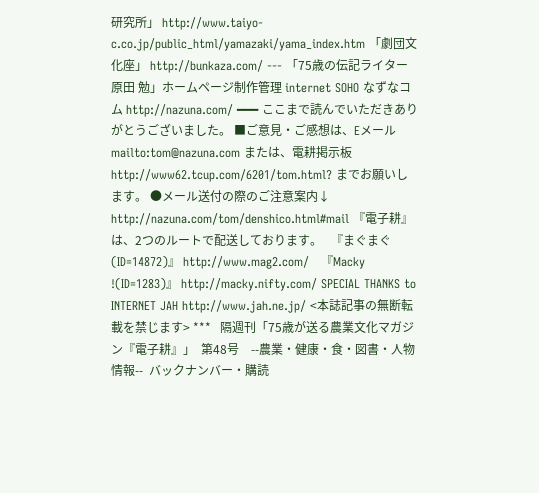研究所」 http://www.taiyo-c.co.jp/public_html/yamazaki/yama_index.htm 「劇団文化座」 http://bunkaza.com/ --- 「75歳の伝記ライター 原田 勉」ホームページ制作管理 internet SOHO なずなコム http://nazuna.com/ ━━━ ここまで読んでいただきありがとうございました。 ■ご意見・ご感想は、Eメール mailto:tom@nazuna.com または、電耕掲示板 http://www62.tcup.com/6201/tom.html? までお願いします。 ●メール送付の際のご注意案内↓ http://nazuna.com/tom/denshico.html#mail 『電子耕』は、2つのルートで配送しております。   『まぐまぐ(ID=14872)』 http://www.mag2.com/   『Macky !(ID=1283)』 http://macky.nifty.com/ SPECIAL THANKS to INTERNET JAH http://www.jah.ne.jp/ <本誌記事の無断転載を禁じます> ***   隔週刊「75歳が送る農業文化マガジン『電子耕』」  第48号    --農業・健康・食・図書・人物情報--  バックナンバー・購読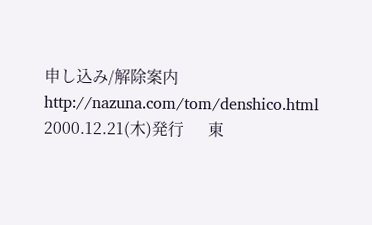申し込み/解除案内 http://nazuna.com/tom/denshico.html 2000.12.21(木)発行      東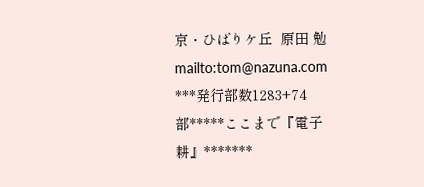京・ひばりケ丘  原田 勉 mailto:tom@nazuna.com ***発行部数1283+74部*****ここまで『電子耕』*******